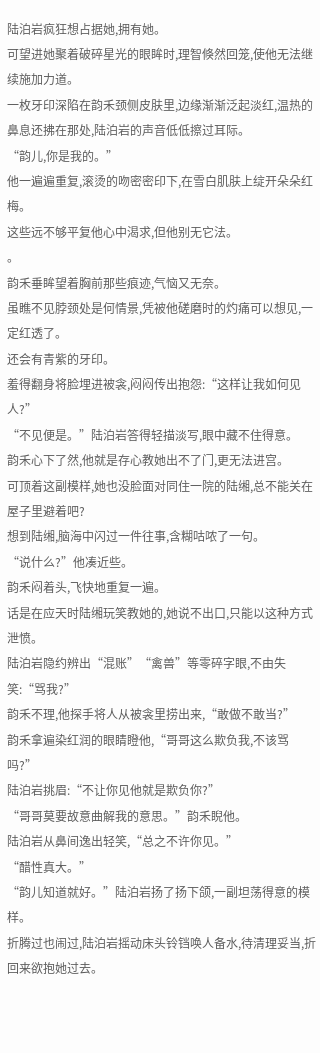陆泊岩疯狂想占据她,拥有她。
可望进她聚着破碎星光的眼眸时,理智倏然回笼,使他无法继续施加力道。
一枚牙印深陷在韵禾颈侧皮肤里,边缘渐渐泛起淡红,温热的鼻息还拂在那处,陆泊岩的声音低低擦过耳际。
“韵儿,你是我的。”
他一遍遍重复,滚烫的吻密密印下,在雪白肌肤上绽开朵朵红梅。
这些远不够平复他心中渴求,但他别无它法。
。
韵禾垂眸望着胸前那些痕迹,气恼又无奈。
虽瞧不见脖颈处是何情景,凭被他磋磨时的灼痛可以想见,一定红透了。
还会有青紫的牙印。
羞得翻身将脸埋进被衾,闷闷传出抱怨:“这样让我如何见人?”
“不见便是。”陆泊岩答得轻描淡写,眼中藏不住得意。
韵禾心下了然,他就是存心教她出不了门,更无法进宫。
可顶着这副模样,她也没脸面对同住一院的陆缃,总不能关在屋子里避着吧?
想到陆缃,脑海中闪过一件往事,含糊咕哝了一句。
“说什么?”他凑近些。
韵禾闷着头,飞快地重复一遍。
话是在应天时陆缃玩笑教她的,她说不出口,只能以这种方式泄愤。
陆泊岩隐约辨出“混账”“禽兽”等零碎字眼,不由失笑:“骂我?”
韵禾不理,他探手将人从被衾里捞出来,“敢做不敢当?”
韵禾拿遍染红润的眼睛瞪他,“哥哥这么欺负我,不该骂吗?”
陆泊岩挑眉:“不让你见他就是欺负你?”
“哥哥莫要故意曲解我的意思。”韵禾睨他。
陆泊岩从鼻间逸出轻笑,“总之不许你见。”
“醋性真大。”
“韵儿知道就好。”陆泊岩扬了扬下颌,一副坦荡得意的模样。
折腾过也闹过,陆泊岩摇动床头铃铛唤人备水,待清理妥当,折回来欲抱她过去。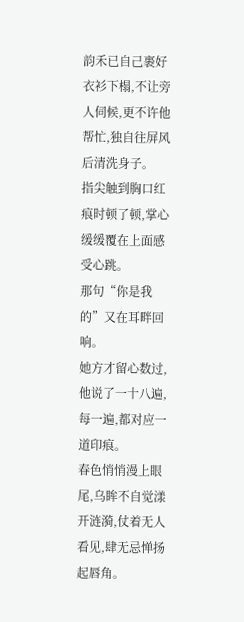韵禾已自己裹好衣衫下榻,不让旁人伺候,更不许他帮忙,独自往屏风后清洗身子。
指尖触到胸口红痕时顿了顿,掌心缓缓覆在上面感受心跳。
那句“你是我的”又在耳畔回响。
她方才留心数过,他说了一十八遍,每一遍,都对应一道印痕。
春色悄悄漫上眼尾,乌眸不自觉漾开涟漪,仗着无人看见,肆无忌惮扬起唇角。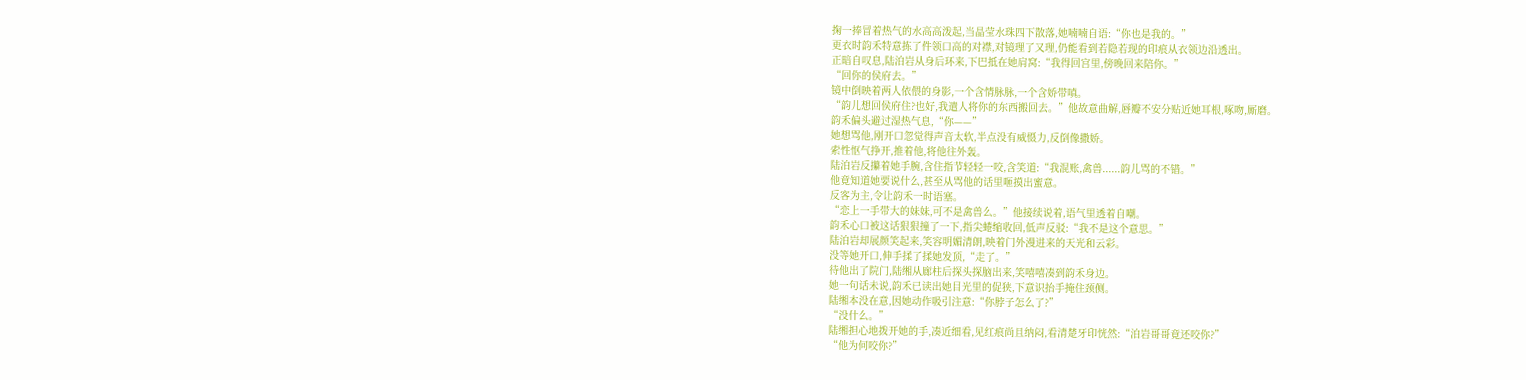掬一捧冒着热气的水高高泼起,当晶莹水珠四下散落,她喃喃自语:“你也是我的。”
更衣时韵禾特意拣了件领口高的对襟,对镜理了又理,仍能看到若隐若现的印痕从衣领边沿透出。
正暗自叹息,陆泊岩从身后环来,下巴抵在她肩窝:“我得回宫里,傍晚回来陪你。”
“回你的侯府去。”
镜中倒映着两人依偎的身影,一个含情脉脉,一个含娇带嗔。
“韵儿想回侯府住?也好,我遣人将你的东西搬回去。”他故意曲解,唇瓣不安分贴近她耳根,啄吻,厮磨。
韵禾偏头避过湿热气息,“你——”
她想骂他,刚开口忽觉得声音太软,半点没有威慑力,反倒像撒娇。
索性怄气挣开,推着他,将他往外轰。
陆泊岩反攥着她手腕,含住指节轻轻一咬,含笑道:“我混账,禽兽......韵儿骂的不错。”
他竟知道她要说什么,甚至从骂他的话里咂摸出蜜意。
反客为主,令让韵禾一时语塞。
“恋上一手带大的妹妹,可不是禽兽么。”他接续说着,语气里透着自嘲。
韵禾心口被这话狠狠撞了一下,指尖蜷缩收回,低声反驳:“我不是这个意思。”
陆泊岩却展颜笑起来,笑容明媚清朗,映着门外漫进来的天光和云彩。
没等她开口,伸手揉了揉她发顶,“走了。”
待他出了院门,陆缃从廊柱后探头探脑出来,笑嘻嘻凑到韵禾身边。
她一句话未说,韵禾已读出她目光里的促狭,下意识抬手掩住颈侧。
陆缃本没在意,因她动作吸引注意:“你脖子怎么了?”
“没什么。”
陆缃担心地拨开她的手,凑近细看,见红痕尚且纳闷,看清楚牙印恍然:“泊岩哥哥竟还咬你?”
“他为何咬你?”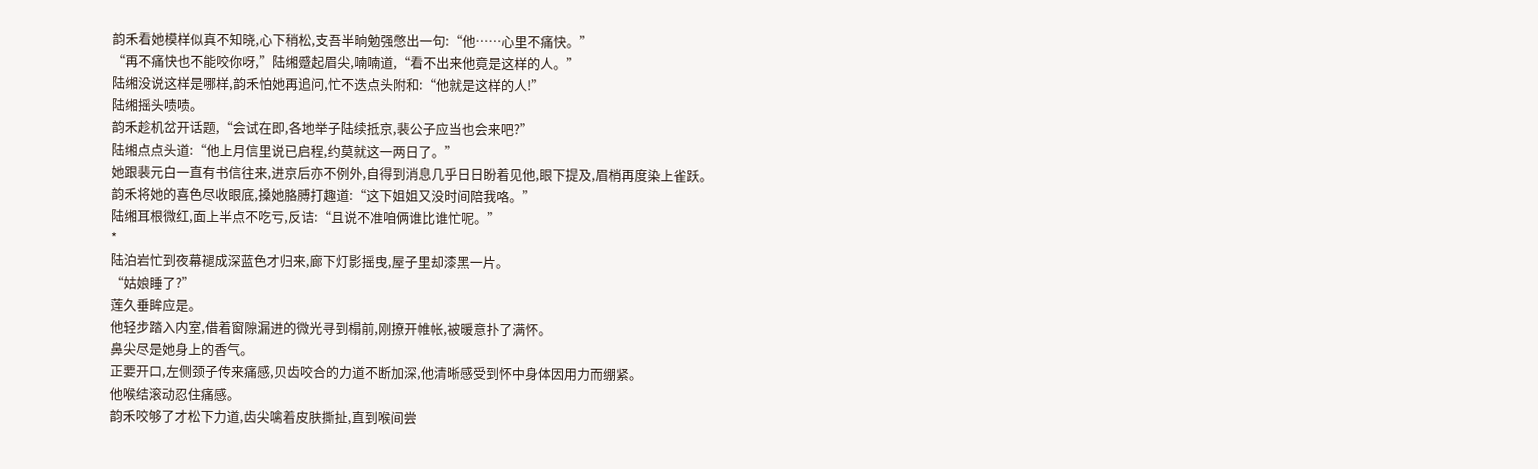韵禾看她模样似真不知晓,心下稍松,支吾半晌勉强憋出一句:“他……心里不痛快。”
“再不痛快也不能咬你呀,”陆缃蹙起眉尖,喃喃道,“看不出来他竟是这样的人。”
陆缃没说这样是哪样,韵禾怕她再追问,忙不迭点头附和:“他就是这样的人!”
陆缃摇头啧啧。
韵禾趁机岔开话题,“会试在即,各地举子陆续抵京,裴公子应当也会来吧?”
陆缃点点头道:“他上月信里说已启程,约莫就这一两日了。”
她跟裴元白一直有书信往来,进京后亦不例外,自得到消息几乎日日盼着见他,眼下提及,眉梢再度染上雀跃。
韵禾将她的喜色尽收眼底,搡她胳膊打趣道:“这下姐姐又没时间陪我咯。”
陆缃耳根微红,面上半点不吃亏,反诘:“且说不准咱俩谁比谁忙呢。”
*
陆泊岩忙到夜幕褪成深蓝色才归来,廊下灯影摇曳,屋子里却漆黑一片。
“姑娘睡了?”
莲久垂眸应是。
他轻步踏入内室,借着窗隙漏进的微光寻到榻前,刚撩开帷帐,被暖意扑了满怀。
鼻尖尽是她身上的香气。
正要开口,左侧颈子传来痛感,贝齿咬合的力道不断加深,他清晰感受到怀中身体因用力而绷紧。
他喉结滚动忍住痛感。
韵禾咬够了才松下力道,齿尖噙着皮肤撕扯,直到喉间尝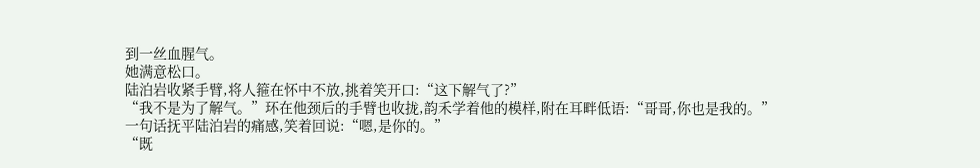到一丝血腥气。
她满意松口。
陆泊岩收紧手臂,将人箍在怀中不放,挑着笑开口:“这下解气了?”
“我不是为了解气。”环在他颈后的手臂也收拢,韵禾学着他的模样,附在耳畔低语:“哥哥,你也是我的。”
一句话抚平陆泊岩的痛感,笑着回说:“嗯,是你的。”
“既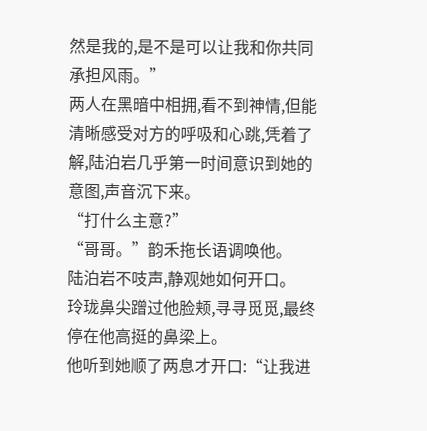然是我的,是不是可以让我和你共同承担风雨。”
两人在黑暗中相拥,看不到神情,但能清晰感受对方的呼吸和心跳,凭着了解,陆泊岩几乎第一时间意识到她的意图,声音沉下来。
“打什么主意?”
“哥哥。”韵禾拖长语调唤他。
陆泊岩不吱声,静观她如何开口。
玲珑鼻尖蹭过他脸颊,寻寻觅觅,最终停在他高挺的鼻梁上。
他听到她顺了两息才开口:“让我进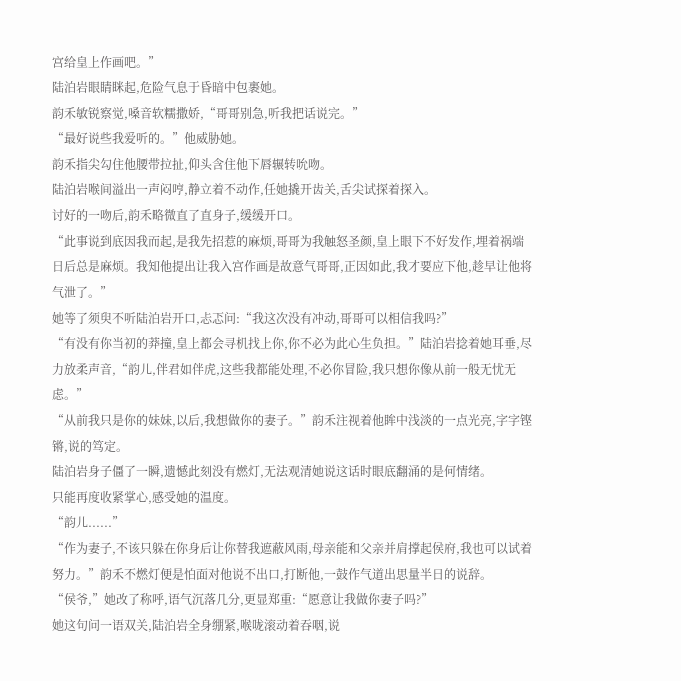宫给皇上作画吧。”
陆泊岩眼睛眯起,危险气息于昏暗中包裹她。
韵禾敏锐察觉,嗓音软糯撒娇,“哥哥别急,听我把话说完。”
“最好说些我爱听的。”他威胁她。
韵禾指尖勾住他腰带拉扯,仰头含住他下唇辗转吮吻。
陆泊岩喉间溢出一声闷哼,静立着不动作,任她撬开齿关,舌尖试探着探入。
讨好的一吻后,韵禾略微直了直身子,缓缓开口。
“此事说到底因我而起,是我先招惹的麻烦,哥哥为我触怒圣颜,皇上眼下不好发作,埋着祸端日后总是麻烦。我知他提出让我入宫作画是故意气哥哥,正因如此,我才要应下他,趁早让他将气泄了。”
她等了须臾不听陆泊岩开口,忐忑问:“我这次没有冲动,哥哥可以相信我吗?”
“有没有你当初的莽撞,皇上都会寻机找上你,你不必为此心生负担。”陆泊岩捻着她耳垂,尽力放柔声音,“韵儿,伴君如伴虎,这些我都能处理,不必你冒险,我只想你像从前一般无忧无虑。”
“从前我只是你的妹妹,以后,我想做你的妻子。”韵禾注视着他眸中浅淡的一点光亮,字字铿锵,说的笃定。
陆泊岩身子僵了一瞬,遗憾此刻没有燃灯,无法观清她说这话时眼底翻涌的是何情绪。
只能再度收紧掌心,感受她的温度。
“韵儿......”
“作为妻子,不该只躲在你身后让你替我遮蔽风雨,母亲能和父亲并肩撑起侯府,我也可以试着努力。”韵禾不燃灯便是怕面对他说不出口,打断他,一鼓作气道出思量半日的说辞。
“侯爷,”她改了称呼,语气沉落几分,更显郑重:“愿意让我做你妻子吗?”
她这句问一语双关,陆泊岩全身绷紧,喉咙滚动着吞咽,说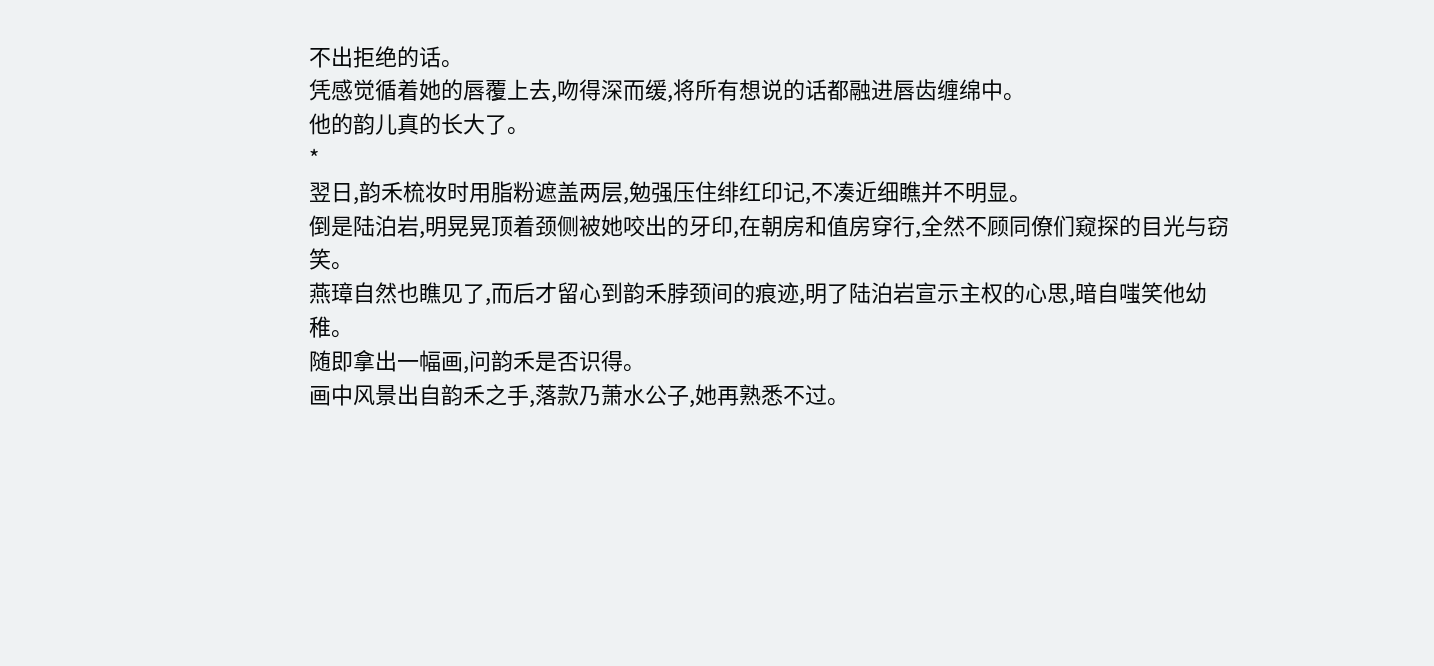不出拒绝的话。
凭感觉循着她的唇覆上去,吻得深而缓,将所有想说的话都融进唇齿缠绵中。
他的韵儿真的长大了。
*
翌日,韵禾梳妆时用脂粉遮盖两层,勉强压住绯红印记,不凑近细瞧并不明显。
倒是陆泊岩,明晃晃顶着颈侧被她咬出的牙印,在朝房和值房穿行,全然不顾同僚们窥探的目光与窃笑。
燕璋自然也瞧见了,而后才留心到韵禾脖颈间的痕迹,明了陆泊岩宣示主权的心思,暗自嗤笑他幼稚。
随即拿出一幅画,问韵禾是否识得。
画中风景出自韵禾之手,落款乃萧水公子,她再熟悉不过。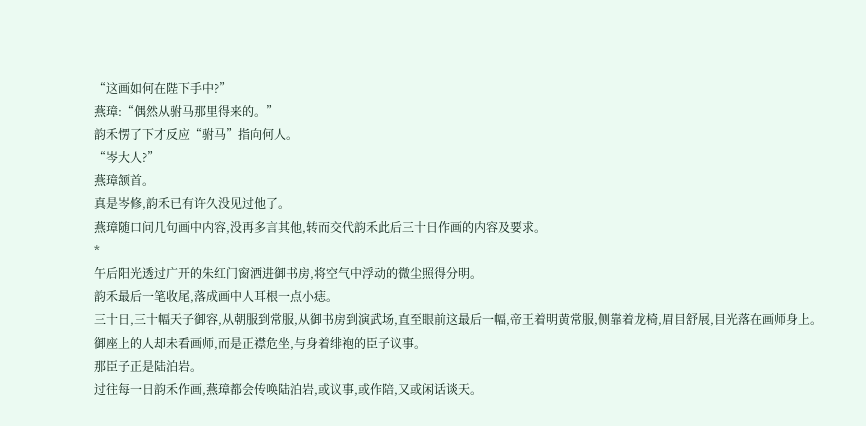“这画如何在陛下手中?”
燕璋:“偶然从驸马那里得来的。”
韵禾愣了下才反应“驸马”指向何人。
“岑大人?”
燕璋颔首。
真是岑修,韵禾已有许久没见过他了。
燕璋随口问几句画中内容,没再多言其他,转而交代韵禾此后三十日作画的内容及要求。
*
午后阳光透过广开的朱红门窗洒进御书房,将空气中浮动的微尘照得分明。
韵禾最后一笔收尾,落成画中人耳根一点小痣。
三十日,三十幅天子御容,从朝服到常服,从御书房到演武场,直至眼前这最后一幅,帝王着明黄常服,侧靠着龙椅,眉目舒展,目光落在画师身上。
御座上的人却未看画师,而是正襟危坐,与身着绯袍的臣子议事。
那臣子正是陆泊岩。
过往每一日韵禾作画,燕璋都会传唤陆泊岩,或议事,或作陪,又或闲话谈天。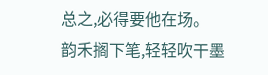总之,必得要他在场。
韵禾搁下笔,轻轻吹干墨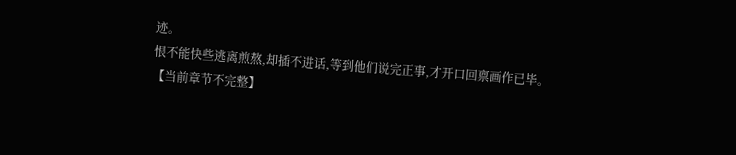迹。
恨不能快些逃离煎熬,却插不进话,等到他们说完正事,才开口回禀画作已毕。
【当前章节不完整】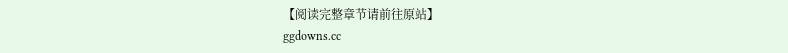【阅读完整章节请前往原站】
ggdowns.cc